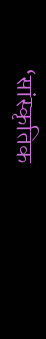‘सांस्कृतिक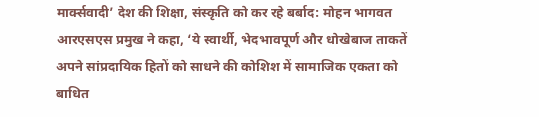मार्क्सवादी’ देश की शिक्षा, संस्कृति को कर रहे बर्बाद: मोहन भागवत
आरएसएस प्रमुख ने कहा, ‘ये स्वार्थी, भेदभावपूर्ण और धोखेबाज ताकतें अपने सांप्रदायिक हितों को साधने की कोशिश में सामाजिक एकता को बाधित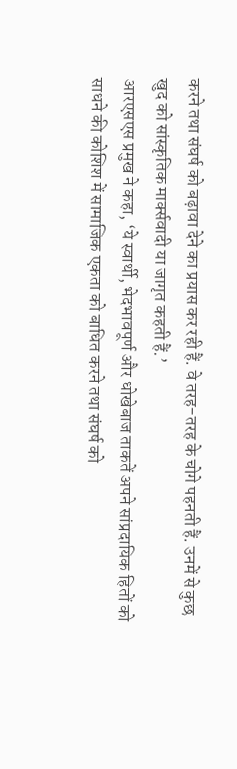करने तथा संघर्ष को बढ़ावा देने का प्रयास कर रही हैं. वे तरह-तरह के चोगे पहनती हैं. उनमें से कुछ खुद को सांस्कृतिक मार्क्सवादी या जागृत कहती हैं.’
आरएसएस प्रमुख ने कहा, ‘ये स्वार्थी, भेदभावपूर्ण और धोखेबाज ताकतें अपने सांप्रदायिक हितों को साधने की कोशिश में सामाजिक एकता को बाधित करने तथा संघर्ष को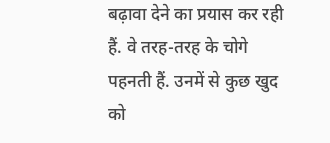बढ़ावा देने का प्रयास कर रही हैं. वे तरह-तरह के चोगे पहनती हैं. उनमें से कुछ खुद को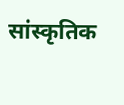सांस्कृतिक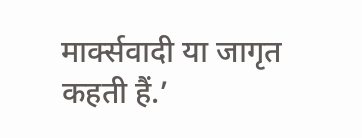मार्क्सवादी या जागृत कहती हैं.’